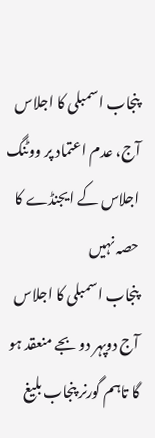پنجاب اسمبلی کا اجلاس آج، عدم اعتماد پر ووٹنگ اجلاس کے ایجنڈے کا حصہ نہیں
پنجاب اسمبلی کا اجلاس آج دوپہر دو بجے منعقد ہو گا تاہم گورنر پنجاب بلیغ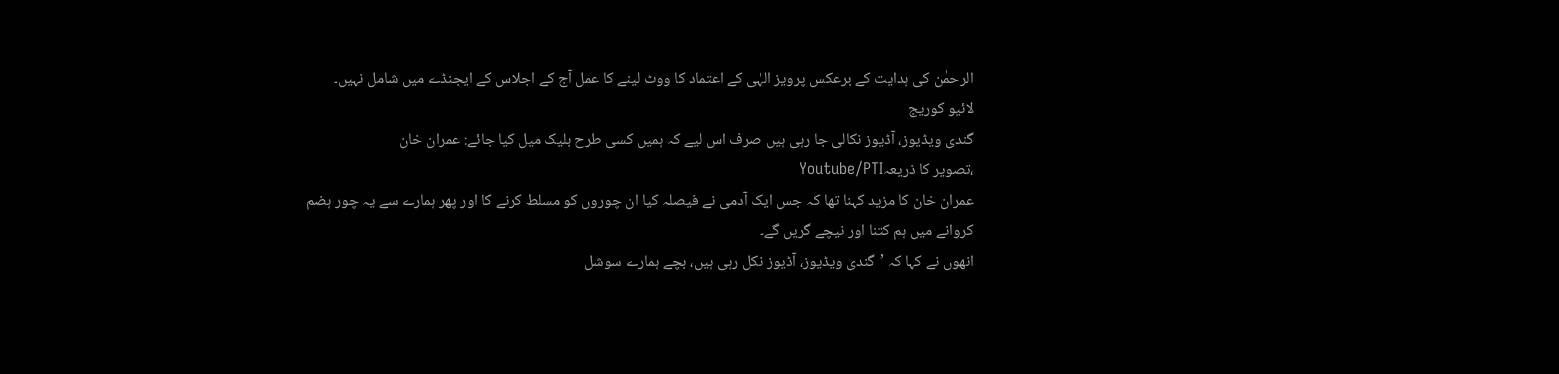الرحمٰن کی ہدایت کے برعکس پرویز الہٰی کے اعتماد کا ووٹ لینے کا عمل آج کے اجلاس کے ایجنڈے میں شامل نہیں۔
لائیو کوریج
گندی ویڈیوز، آڈیوز نکالی جا رہی ہیں صرف اس لیے کہ ہمیں کسی طرح بلیک میل کیا جائے: عمران خان
،تصویر کا ذریعہYoutube/PTI
عمران خان کا مزید کہنا تھا کہ جس ایک آدمی نے فیصلہ کیا ان چوروں کو مسلط کرنے کا اور پھر ہمارے سے یہ چور ہضم کروانے میں ہم کتنا اور نیچے گریں گے۔
انھوں نے کہا کہ ’گندی ویڈیوز، آڈیوز نکل رہی ہیں، بچے ہمارے سوشل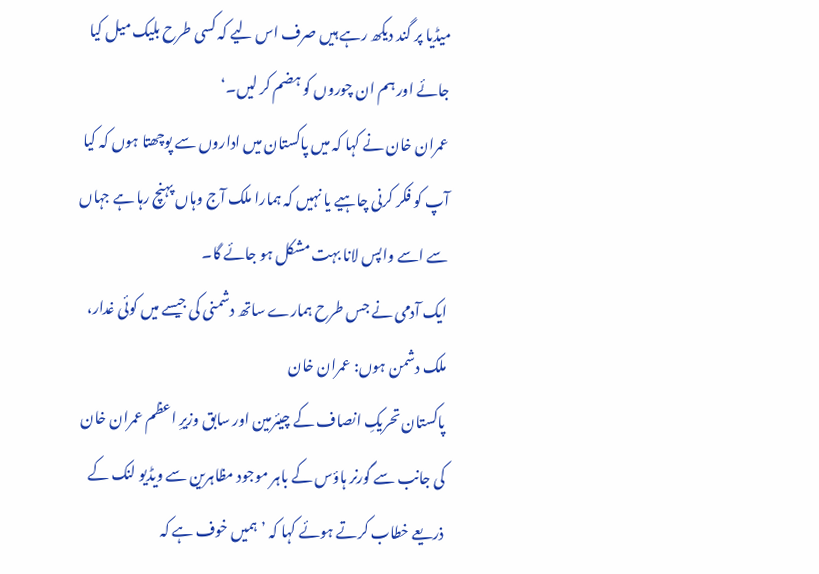میڈیا پر گند دیکھ رہے ہیں صرف اس لیے کہ کسی طرح بلیک میل کیا جائے اور ہم ان چوروں کو ہضم کر لیں۔‘
عمران خان نے کہا کہ میں پاکستان میں اداروں سے پوچھتا ہوں کہ کیا آپ کو فکر کرنی چاہیے یا نہیں کہ ہمارا ملک آج وہاں پہنچ رہا ہے جہاں سے اسے واپس لانا بہت مشکل ہو جائے گا۔
ایک آدمی نے جس طرح ہمارے ساتھ دشمنی کی جیسے میں کوئی غدار، ملک دشمن ہوں: عمران خان
پاکستان تحریکِ انصاف کے چیئرمین اور سابق وزیرِ اعظم عمران خان کی جانب سے گورنر ہاؤس کے باہر موجود مظاہرین سے ویڈیو لنک کے ذریعے خطاب کرتے ہوئے کہا کہ ’ہمیں خوف ہے کہ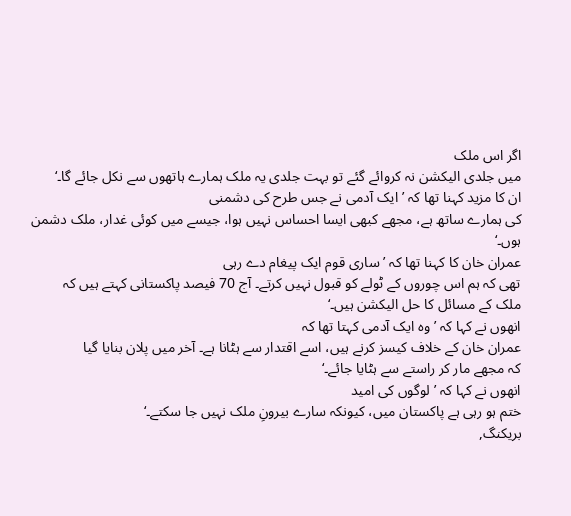اگر اس ملک
میں جلدی الیکشن نہ کروائے گئے تو بہت جلدی یہ ملک ہمارے ہاتھوں سے نکل جائے گا۔‘
ان کا مزید کہنا تھا کہ ’ایک آدمی نے جس طرح کی دشمنی
کی ہمارے ساتھ ہے، مجھے کبھی ایسا احساس نہیں ہوا، جیسے میں کوئی غدار، ملک دشمن
ہوں۔‘
عمران خان کا کہنا تھا کہ ’ساری قوم ایک پیغام دے رہی
تھی کہ ہم اس چوروں کے ٹولے کو قبول نہیں کرتے۔ آج 70 فیصد پاکستانی کہتے ہیں کہ
ملک کے مسائل کا حل الیکشن ہیں۔‘
انھوں نے کہا کہ ’وہ ایک آدمی کہتا تھا کہ
عمران خان کے خلاف کیسز کرنے ہیں، اسے اقتدار سے ہٹانا ہے۔ آخر میں پلان بنایا گیا
کہ مجھے مار کر راستے سے ہٹایا جائے۔‘
انھوں نے کہا کہ ’لوگوں کی امید
ختم ہو رہی ہے پاکستان میں، کیونکہ سارے بیرونِ ملک نہیں جا سکتے۔‘
بریکنگ,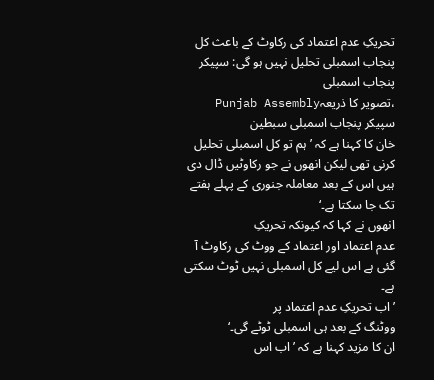تحریکِ عدم اعتماد کی رکاوٹ کے باعث کل پنجاب اسمبلی تحلیل نہیں ہو گی: سپیکر پنجاب اسمبلی
،تصویر کا ذریعہPunjab Assembly
سپیکر پنجاب اسمبلی سبطین
خان کا کہنا ہے کہ ’ہم تو کل اسمبلی تحلیل کرنی تھی لیکن انھوں نے جو رکاوٹیں ڈال دی
ہیں اس کے بعد معاملہ جنوری کے پہلے ہفتے تک جا سکتا ہے۔‘
انھوں نے کہا کہ کیونکہ تحریکِ
عدم اعتماد اور اعتماد کے ووٹ کی رکاوٹ آ گئی ہے اس لیے کل اسمبلی نہیں ٹوٹ سکتی ہے۔
’اب تحریکِ عدم اعتماد پر
ووٹنگ کے بعد ہی اسمبلی ٹوٹے گی۔‘
ان کا مزید کہنا ہے کہ ’اب اس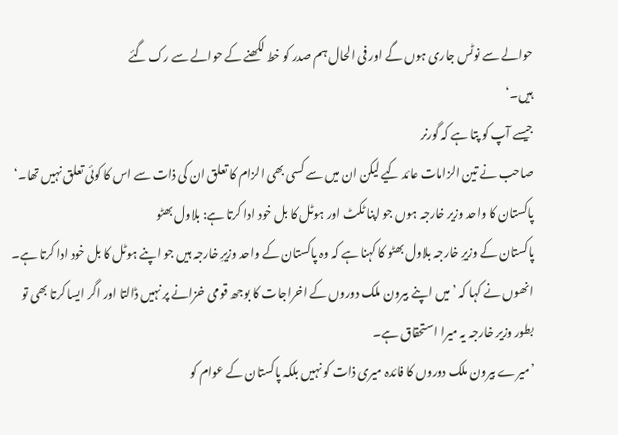حوالے سے نوٹس جاری ہوں گے اور فی الحال ہم صدر کو خط لکھنے کے حوالے سے رک گئے
ہیں۔‘
جیسے آپ کو پتا ہے کہ گورنر
صاحب نے تین الزامات عائد کیے لیکن ان میں سے کسی بھی الزام کا تعلق ان کی ذات سے اس کا کوئی تعلق نہیں تھا۔‘
پاکستان کا واحد وزیر خارجہ ہوں جو اپنا ٹکٹ اور ہوٹل کا بل خود ادا کرتا ہے: بلاول بھٹو
پاکستان کے وزیرِ خارجہ بلاول بھٹو کا کہنا ہے کہ وہ پاکستان کے واحد وزیرِ خارجہ ہیں جو اپنے ہوٹل کا بل خود ادا کرتا ہے۔
انھوں نے کہا کہ ’میں اپنے بیرون ملک دوروں کے اخراجات کا بوجھ قومی خزانے پر نہیں ڈالتا اور اگر ایسا کرتا بھی تو بطور وزیر خارجہ یہ میرا استحقاق ہے۔
’میرے بیرون ملک دوروں کا فائدہ میری ذات کو نہیں بلکہ پاکستان کے عوام کو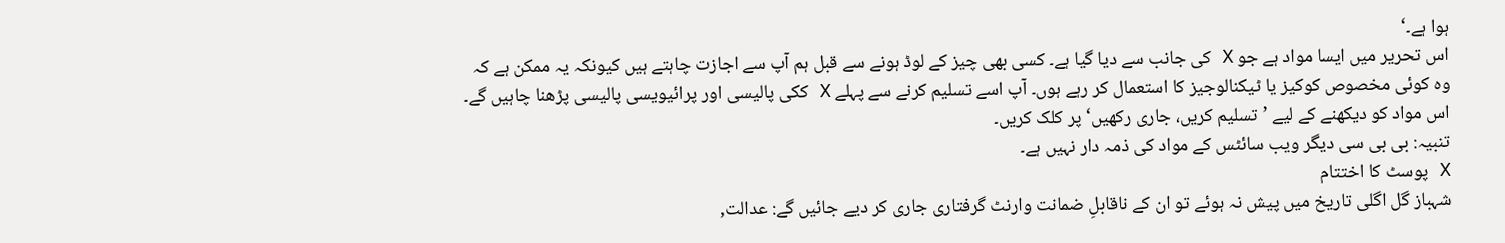ہوا ہے۔‘
اس تحریر میں ایسا مواد ہے جو X کی جانب سے دیا گیا ہے۔ کسی بھی چیز کے لوڈ ہونے سے قبل ہم آپ سے اجازت چاہتے ہیں کیونکہ یہ ممکن ہے کہ وہ کوئی مخصوص کوکیز یا ٹیکنالوجیز کا استعمال کر رہے ہوں۔ آپ اسے تسلیم کرنے سے پہلے X ککی پالیسی اور پرائیویسی پالیسی پڑھنا چاہیں گے۔ اس مواد کو دیکھنے کے لیے ’تسلیم کریں، جاری رکھیں‘ پر کلک کریں۔
تنبیہ: بی بی سی دیگر ویب سائٹس کے مواد کی ذمہ دار نہیں ہے۔
X پوسٹ کا اختتام
شہباز گل اگلی تاریخ میں پیش نہ ہوئے تو ان کے ناقابلِ ضمانت وارنٹ گرفتاری جاری کر دیے جائیں گے: عدالت,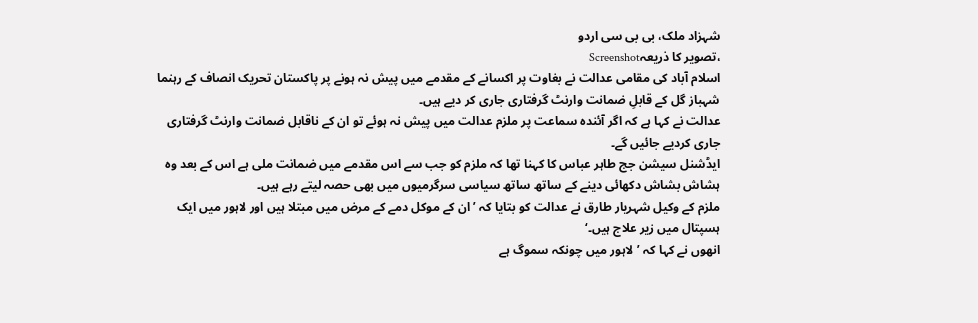شہزاد ملک، بی بی سی اردو
،تصویر کا ذریعہScreenshot
اسلام آباد کی مقامی عدالت نے بغاوت پر اکسانے کے مقدمے میں پیش نہ ہونے پر پاکستان تحریک انصاف کے رہنما شہباز گل کے قابلِ ضمانت وارنٹ گرفتاری جاری کر دیے ہیں۔
عدالت نے کہا ہے کہ اگر آئندہ سماعت پر ملزم عدالت میں پیش نہ ہوئے تو ان کے ناقابل ضمانت وارنٹ گرفتاری جاری کردیے جائیں گے۔
ایڈشنل سیشن جج طاہر عباس کا کہنا تھا کہ ملزم کو جب سے اس مقدمے میں ضمانت ملی ہے اس کے بعد وہ ہشاش بشاش دکھائی دینے کے ساتھ ساتھ سیاسی سرگرمیوں میں بھی حصہ لیتے رہے ہیں۔
ملزم کے وکیل شہریار طارق نے عدالت کو بتایا کہ ’ان کے موکل دمے کے مرض میں مبتلا ہیں اور لاہور میں ایک ہسپتال میں زیر علاج ہیں۔‘
انھوں نے کہا کہ ’لاہور میں چونکہ سموگ ہے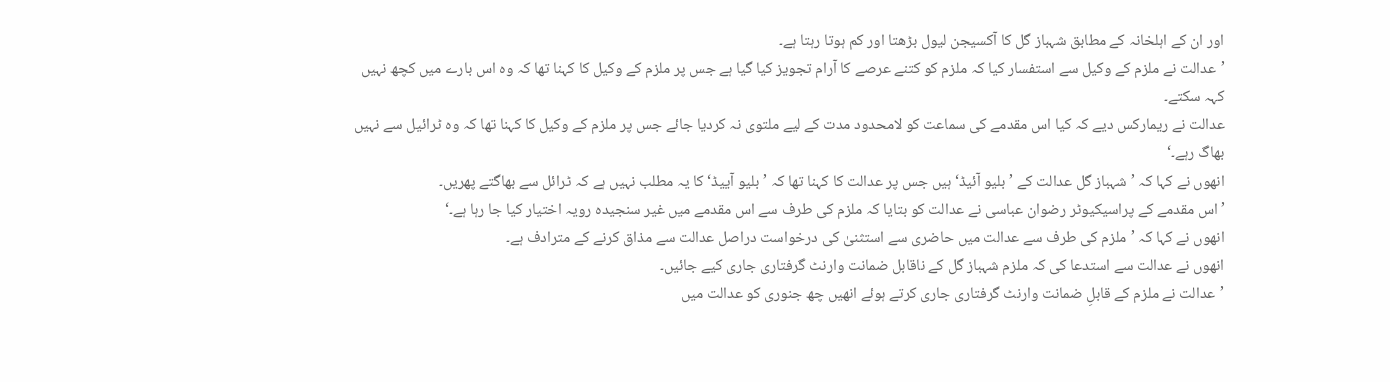اور ان کے اہلخانہ کے مطابق شہباز گل کا آکسیجن لیول بڑھتا اور کم ہوتا رہتا ہے۔
’عدالت نے ملزم کے وکیل سے استفسار کیا کہ ملزم کو کتنے عرصے کا آرام تجویز کیا گیا ہے جس پر ملزم کے وکیل کا کہنا تھا کہ وہ اس بارے میں کچھ نہیں کہہ سکتے۔
عدالت نے ریمارکس دیے کہ کیا اس مقدمے کی سماعت کو لامحدود مدت کے لیے ملتوی نہ کردیا جائے جس پر ملزم کے وکیل کا کہنا تھا کہ وہ ٹرائیل سے نہیں بھاگ رہے۔‘
انھوں نے کہا کہ ’شہباز گل عدالت کے ’بلیو آئیڈ‘ ہیں جس پر عدالت کا کہنا تھا کہ ’بلیو آییڈ‘ کا یہ مطلب نہیں ہے کہ ٹرائل سے بھاگتے پھریں۔
’اس مقدمے کے پراسیکیوٹر رضوان عباسی نے عدالت کو بتایا کہ ملزم کی طرف سے اس مقدمے میں غیر سنجیدہ رویہ اختیار کیا جا رہا ہے۔‘
انھوں نے کہا کہ ’ملزم کی طرف سے عدالت میں حاضری سے استثنیٰ کی درخواست دراصل عدالت سے مذاق کرنے کے مترادف ہے۔
انھوں نے عدالت سے استدعا کی کہ ملزم شہباز گل کے ناقابل ضمانت وارنٹ گرفتاری جاری کیے جائیں۔
’عدالت نے ملزم کے قابلِ ضمانت وارنٹ گرفتاری جاری کرتے ہوئے انھیں چھ جنوری کو عدالت میں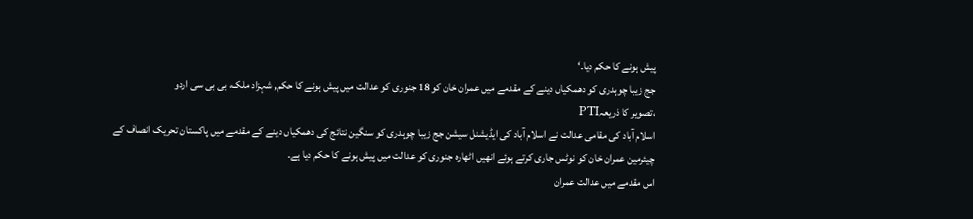پیش ہونے کا حکم دیا۔‘
جج زیبا چوہدری کو دھمکیاں دینے کے مقدمے میں عمران خان کو 18 جنوری کو عدالت میں پیش ہونے کا حکم, شہزاد ملک، بی بی سی اردو
،تصویر کا ذریعہPTI
اسلام آباد کی مقامی عدالت نے اسلام آباد کی ایڈیشنل سیشن جج زیبا چوہدری کو سنگین نتائج کی دھمکیاں دینے کے مقدمے میں پاکستان تحریک انصاف کے چیئرمین عمران خان کو نوٹس جاری کرتے ہوئے انھیں اٹھارہ جنوری کو عدالت میں پیش ہونے کا حکم دیا ہے۔
اس مقدمے میں عدالت عمران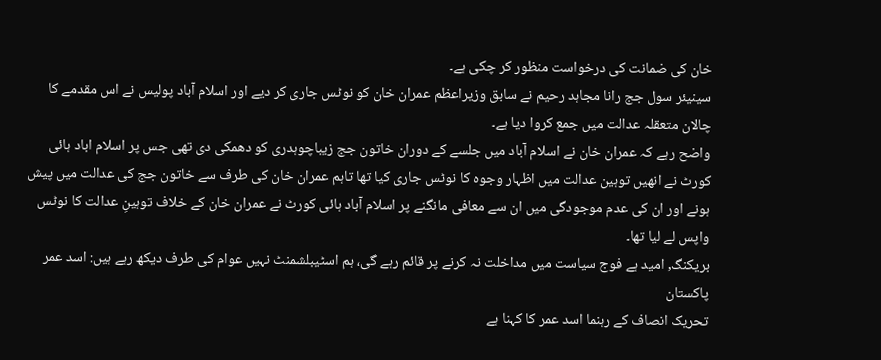خان کی ضمانت کی درخواست منظور کر چکی ہے۔
سینیئر سول جج رانا مجاہد رحیم نے سابق وزیراعظم عمران خان کو نوٹس جاری کر دیے اور اسلام آباد پولیس نے اس مقدمے کا چالان متعقلہ عدالت میں جمع کروا دیا ہے۔
واضح رہے کہ عمران خان نے اسلام آباد میں جلسے کے دوران خاتون جج زیباچوہدری کو دھمکی دی تھی جس پر اسلام اباد ہائی کورٹ نے انھیں توہین عدالت میں اظہار وجوہ کا نوٹس جاری کیا تھا تاہم عمران خان کی طرف سے خاتون جج کی عدالت میں پیش ہونے اور ان کی عدم موجودگی میں ان سے معافی مانگنے پر اسلام آباد ہائی کورٹ نے عمران خان کے خلاف توہینِ عدالت کا نوٹس واپس لے لیا تھا۔
بریکنگ, امید ہے فوج سیاست میں مداخلت نہ کرنے پر قائم رہے گی، ہم اسٹیبلشمنٹ نہیں عوام کی طرف دیکھ رہے ہیں: اسد عمر
پاکستان
تحریک انصاف کے رہنما اسد عمر کا کہنا ہے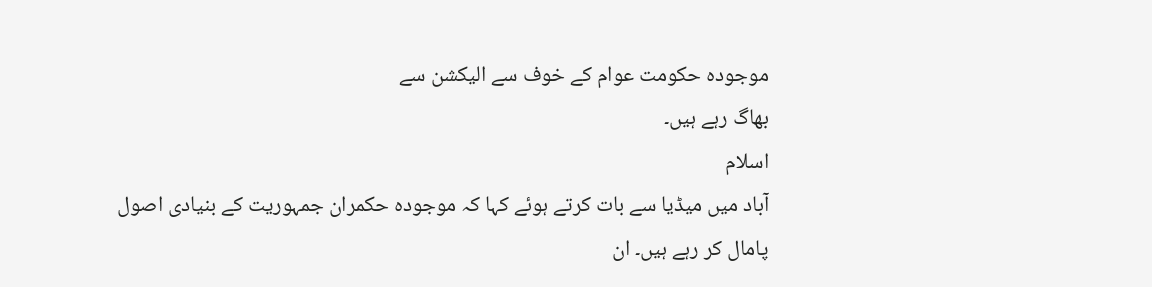موجودہ حکومت عوام کے خوف سے الیکشن سے
بھاگ رہے ہیں۔
اسلام
آباد میں میڈیا سے بات کرتے ہوئے کہا کہ موجودہ حکمران جمہوریت کے بنیادی اصول
پامال کر رہے ہیں۔ ان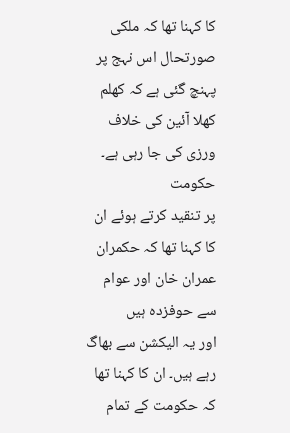کا کہنا تھا کہ ملکی صورتحال اس نہج پر پہنچ گئی ہے کہ کھلم
کھلا آئین کی خلاف ورزی کی جا رہی ہے۔
حکومت
پر تنقید کرتے ہوئے ان کا کہنا تھا کہ حکمران عمران خان اور عوام سے حوفزدہ ہیں
اور یہ الیکشن سے بھاگ رہے ہیں۔ ان کا کہنا تھا کہ حکومت کے تمام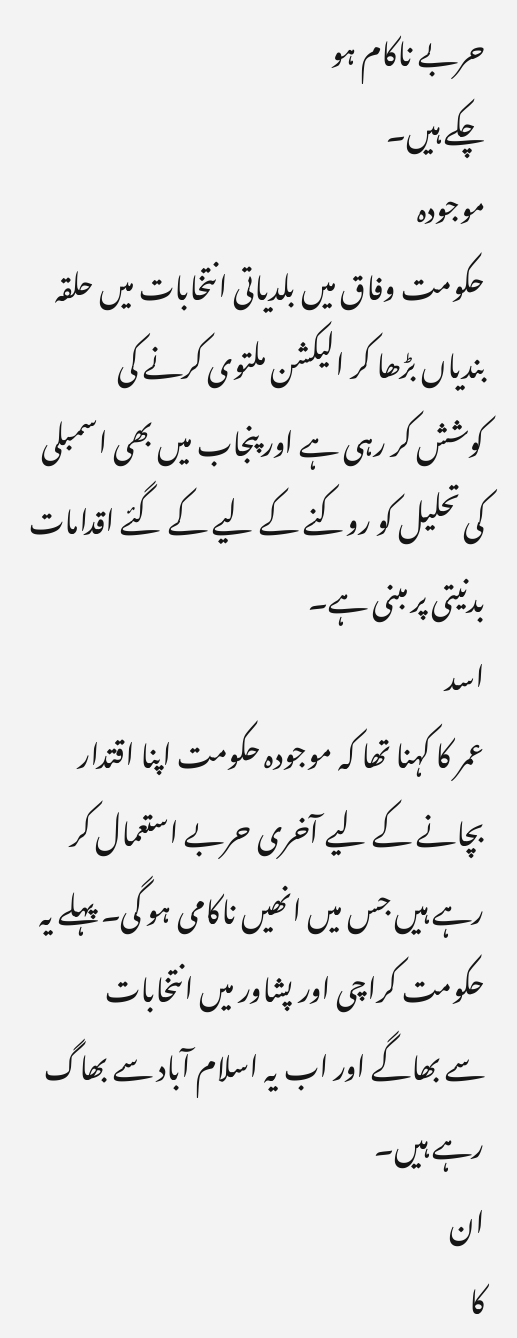حربے ناکام ہو
چکے ہیں۔
موجودہ
حکومت وفاق میں بلدیاتی انتخابات میں حلقہ بندیاں بڑھا کر الیکشن ملتوی کرنے کی
کوشش کر رہی ہے اور پنجاب میں بھی اسمبلی کی تحلیل کو روکنے کے لیے کے گئے اقدامات
بدنیتی پر مبنی ہے۔
اسد
عمر کا کہنا تھا کہ موجودہ حکومت اپنا اقتدار بچانے کے لیے آخری حربے استعمال کر
رہے ہیں جس میں انھیں ناکامی ہو گی۔ پہلے یہ حکومت کراچی اور پشاور میں انتخابات
سے بھاگے اور اب یہ اسلام آباد سے بھاگ رہے ہیں۔
ان
کا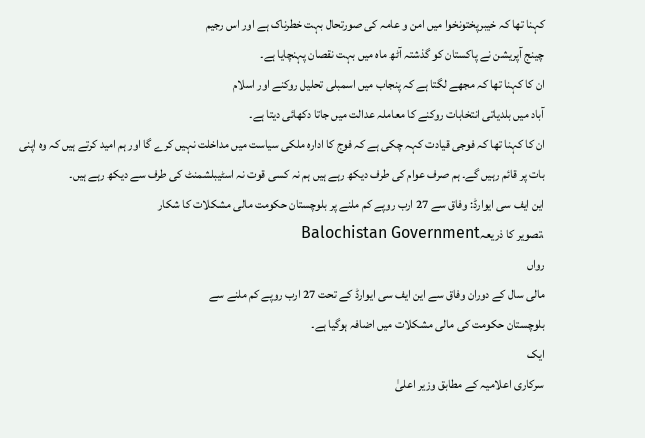کہنا تھا کہ خیبرپختونخوا میں امن و عامہ کی صورتحال بہت خطرناک ہے اور اس رجیم
چینج آپریشن نے پاکستان کو گذشتہ آٹھ ماہ میں بہت نقصان پہنچایا ہے۔
ان کا کہنا تھا کہ مجھے لگتا ہے کہ پنجاب میں اسمبلی تحلیل روکنے اور اسلام
آباد میں بلدیاتی انتخابات روکنے کا معاملہ عدالت میں جاتا دکھائی دیتا ہے۔
ان کا کہنا تھا کہ فوجی قیادت کہہ چکی ہے کہ فوج کا ادارہ ملکی سیاست میں مداخلت نہیں کرے گا اور ہم امید کرتے ہیں کہ وہ اپنی بات پر قائم رہیں گے۔ ہم صرف عوام کی طرف دیکھ رہے ہیں ہم نہ کسی قوت نہ اسٹیبلشمنٹ کی طرف سے دیکھ رہے ہیں۔
این ایف سی ایوارڈ: وفاق سے 27 ارب روپے کم ملنے پر بلوچستان حکومت مالی مشکلات کا شکار
،تصویر کا ذریعہBalochistan Government
رواں
مالی سال کے دوران وفاق سے این ایف سی ایوارڈ کے تحت 27 ارب روپے کم ملنے سے
بلوچستان حکومت کی مالی مشکلات میں اضافہ ہوگیا ہے۔
ایک
سرکاری اعلامیہ کے مطابق وزیر اعلیٰ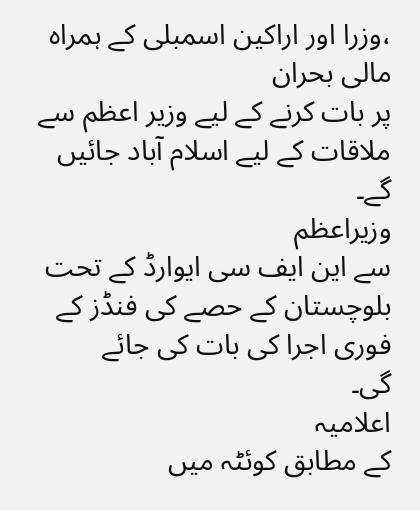،وزرا اور اراکین اسمبلی کے ہمراہ مالی بحران
پر بات کرنے کے لیے وزیر اعظم سے ملاقات کے لیے اسلام آباد جائیں گے۔
وزیراعظم
سے این ایف سی ایوارڈ کے تحت بلوچستان کے حصے کی فنڈز کے فوری اجرا کی بات کی جائے
گی۔
اعلامیہ
کے مطابق کوئٹہ میں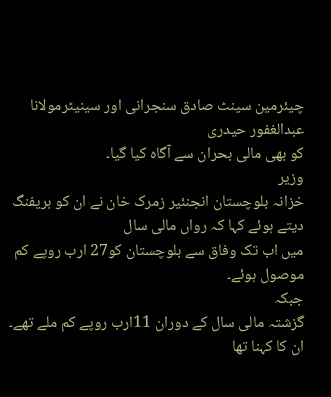چیئرمین سینٹ صادق سنجرانی اور سینیٹرمولانا عبدالغفور حیدری
کو بھی مالی بحران سے آگاہ کیا گیا۔
وزیر
خزانہ بلوچستان انجنئیر زمرک خان نے ان کو بریفنگ دیتے ہوئے کہا کہ رواں مالی سال
میں اب تک وفاق سے بلوچستان کو27 ارب روپے کم موصول ہوئے۔
جبکہ
گزشتہ مالی سال کے دوران 11ارب روپے کم ملے تھے۔ ان کا کہنا تھا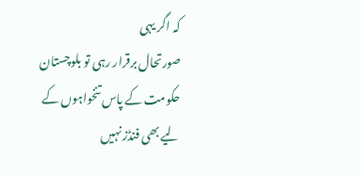کہ اگر یہی
صورتحال برقرار رہی تو بلوچستان حکومت کے پاس تنخواہوں کے لیے بھی فنڈز نہیں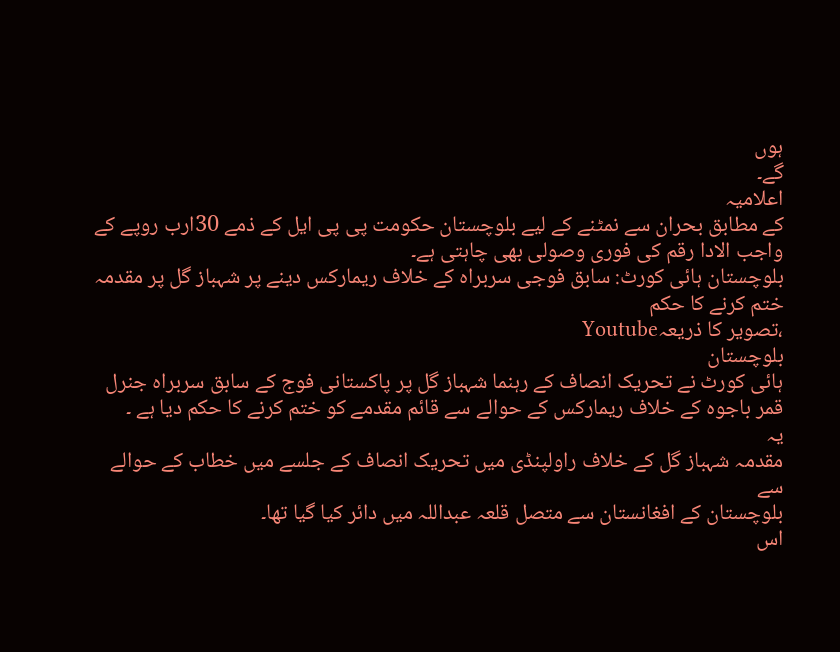ہوں
گے۔
اعلامیہ
کے مطابق بحران سے نمٹنے کے لیے بلوچستان حکومت پی پی ایل کے ذمے 30ارب روپے کے
واجب الادا رقم کی فوری وصولی بھی چاہتی ہے۔
بلوچستان ہائی کورٹ: سابق فوجی سربراہ کے خلاف ریمارکس دینے پر شہباز گل پر مقدمہ ختم کرنے کا حکم
،تصویر کا ذریعہYoutube
بلوچستان
ہائی کورٹ نے تحریک انصاف کے رہنما شہباز گل پر پاکستانی فوج کے سابق سربراہ جنرل
قمر باجوہ کے خلاف ریمارکس کے حوالے سے قائم مقدمے کو ختم کرنے کا حکم دیا ہے ۔
یہ
مقدمہ شہباز گل کے خلاف راولپنڈی میں تحریک انصاف کے جلسے میں خطاب کے حوالے سے
بلوچستان کے افغانستان سے متصل قلعہ عبداللہ میں دائر کیا گیا تھا۔
اس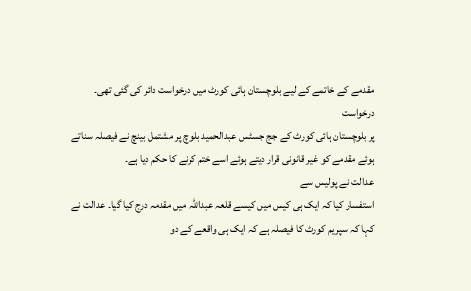مقدمے کے خاتمے کے لیے بلوچستان ہائی کورٹ میں درخواست دائر کی گئی تھی۔
درخواست
پر بلوچستان ہائی کورٹ کے جج جسٹس عبدالحمید بلوچ پر مشتمل بینچ نے فیصلہ سناتے
ہوئے مقدمے کو غیر قانونی قرار دیتے ہوئے اسے ختم کرنے کا حکم دیا ہے۔
عدالت نے پولیس سے
استفسار کیا کہ ایک ہی کیس میں کیسے قلعہ عبداللہ میں مقدمہ درج کیا گیا۔ عدالت نے
کہا کہ سپریم کورٹ کا فیصلہ ہے کہ ایک ہی واقعے کے دو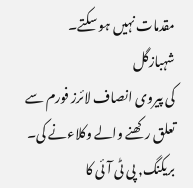مقدمات نہیں ہو سکتے۔
شہبازگل
کی پیروی انصاف لائرز فورم سے تعلق رکھنے والے وکلاءنے کی۔
بریکنگ, پی ٹی آئی کا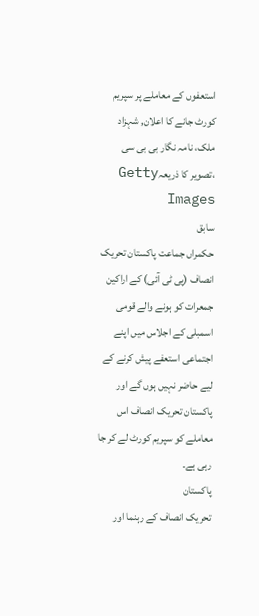استعفوں کے معاملے پر سپریم کورٹ جانے کا اعلان, شہزاد ملک، نامہ نگار بی بی سی
،تصویر کا ذریعہGetty Images
سابق
حکمراں جماعت پاکستان تحریک انصاف (پی ٹی آئی) کے اراکین جمعرات کو ہونے والے قومی
اسمبلی کے اجلاس میں اپنے اجتماعی استعفے پیش کرنے کے لیے حاضر نہیں ہوں گے اور
پاکستان تحریک انصاف اس معاملے کو سپریم کورٹ لے کر جا رہی ہے۔
پاکستان
تحریک انصاف کے رہنما اور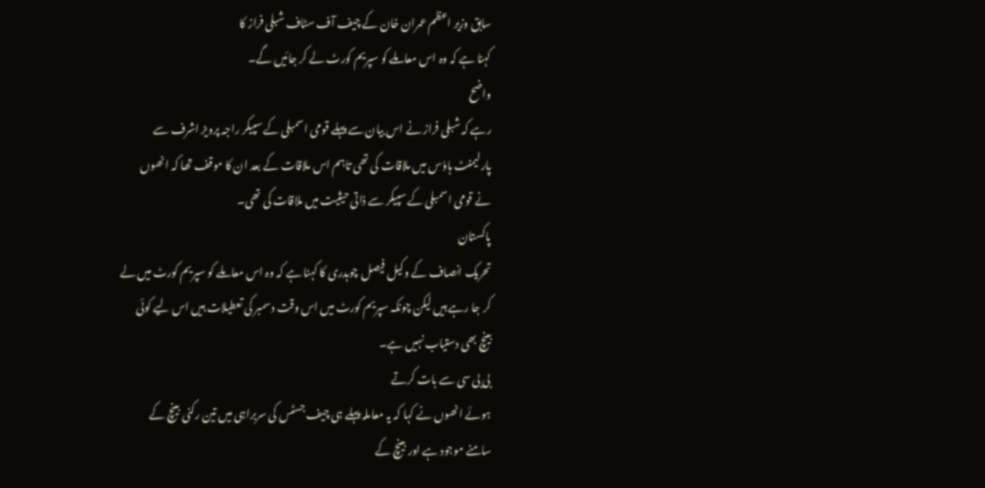سابق وزیر اعظم عمران خان کے چیف آف سٹاف شبلی فراز کا
کہنا ہے کہ وہ اس معاملے کو سپریم کورٹ لے کر جائیں گے۔
واضح
رہے کہ شبلی فراز نے اس بیان سے پہلے قومی اسمبلی کے سپیکر راجہ پرویز اشرف سے
پارلیمنٹ ہاؤس میں ملاقات کی تھی تاہم اس ملاقات کے بعد ان کا موقف تھا کہ انھوں
نے قومی اسمبلی کے سپیکر سے ذاتی حیثیت میں ملاقات کی تھی۔
پاکستان
تحریک انصاف کے وکیل فیصل چوہدری کا کہنا ہے کہ وہ اس معاملے کو سپریم کورٹ میں لے
کر جا رہے ہیں لیکن چونکہ سپریم کورٹ میں اس وقت دسمبر کی تعطیلات ہیں اس لیے کوئی
بینچ بھی دستیاب نہیں ہے۔
بی بی سی سے بات کرتے
ہوئے انھوں نے کہا کہ یہ معاملہ پہلے ہی چیف جسٹس کی سربراہی میں تین رکنی بینچ کے
سامنے موجود ہے اور بینچ کے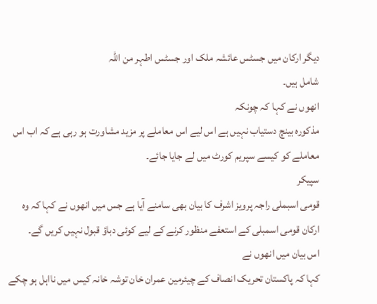دیگر ارکان میں جسٹس عائشہ ملک اور جسٹس اطہر من اللہ
شامل ہیں۔
انھوں نے کہا کہ چونکہ
مذکورہ بینچ دستیاب نہیں ہے اس لیے اس معاملے پر مزید مشاورت ہو رہی ہے کہ اب اس
معاملے کو کیسے سپریم کورٹ میں لے جایا جائے۔
سپیکر
قومی اسبملی راجہ پرویز اشرف کا بیان بھی سامنے آیا ہے جس میں انھوں نے کہا کہ وہ
ارکان قومی اسمبلی کے استعفے منظور کرنے کے لیے کوئی دباؤ قبول نہیں کریں گے۔
اس بیان میں انھوں نے
کہا کہ پاکستان تحریک انصاف کے چیئرمین عمران خان توشہ خانہ کیس میں نااہل ہو چکے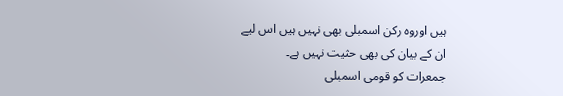ہیں اوروہ رکن اسمبلی بھی نہیں ہیں اس لیے
ان کے بیان کی بھی حثیت نہیں ہے۔
جمعرات کو قومی اسمبلی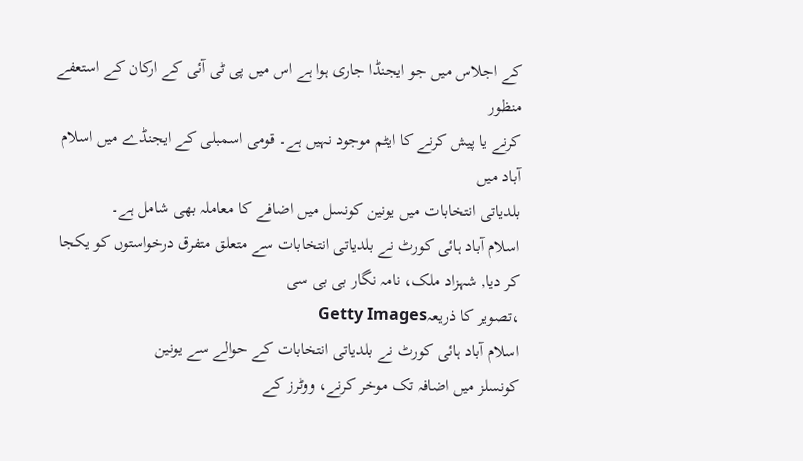کے اجلاس میں جو ایجنڈا جاری ہوا ہے اس میں پی ٹی آئی کے ارکان کے استعفے منظور
کرنے یا پیش کرنے کا ایٹم موجود نہیں ہے۔ قومی اسمبلی کے ایجنڈے میں اسلام آباد میں
بلدیاتی انتخابات میں یونین کونسل میں اضافے کا معاملہ بھی شامل ہے۔
اسلام آباد ہائی کورٹ نے بلدیاتی انتخابات سے متعلق متفرق درخواستوں کو یکجا کر دیا, شہزاد ملک، نامہ نگار بی بی سی
،تصویر کا ذریعہGetty Images
اسلام آباد ہائی کورٹ نے بلدیاتی انتخابات کے حوالے سے یونین
کونسلز میں اضافہ تک موخر کرنے، ووٹرز کے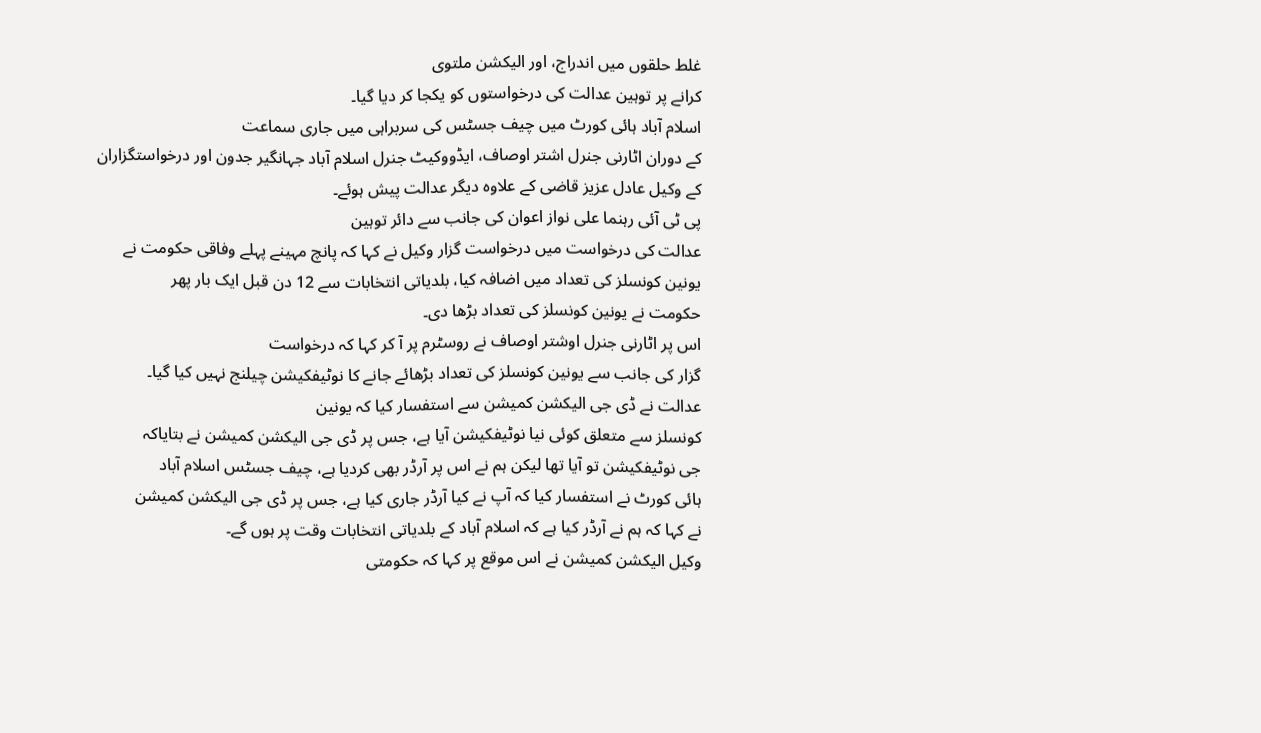غلط حلقوں میں اندراج، اور الیکشن ملتوی
کرانے پر توہین عدالت کی درخواستوں کو یکجا کر دیا گیا۔
اسلام آباد ہائی کورٹ میں چیف جسٹس کی سربراہی میں جاری سماعت
کے دوران اٹارنی جنرل اشتر اوصاف، ایڈووکیٹ جنرل اسلام آباد جہانگیر جدون اور درخواستگزاران
کے وکیل عادل عزیز قاضی کے علاوہ دیگر عدالت پیش ہوئے۔
پی ٹی آئی رہنما علی نواز اعوان کی جانب سے دائر توہین
عدالت کی درخواست میں درخواست گزار وکیل نے کہا کہ پانچ مہینے پہلے وفاقی حکومت نے
یونین کونسلز کی تعداد میں اضافہ کیا، بلدیاتی انتخابات سے 12 دن قبل ایک بار پھر
حکومت نے یونین کونسلز کی تعداد بڑھا دی۔
اس پر اٹارنی جنرل اوشتر اوصاف نے روسٹرم پر آ کر کہا کہ درخواست
گزار کی جانب سے یونین کونسلز کی تعداد بڑھائے جانے کا نوٹیفکیشن چیلنج نہیں کیا گیا۔
عدالت نے ڈی جی الیکشن کمیشن سے استفسار کیا کہ یونین
کونسلز سے متعلق کوئی نیا نوٹیفکیشن آیا ہے، جس پر ڈی جی الیکشن کمیشن نے بتایاکہ
جی نوٹیفکیشن تو آیا تھا لیکن ہم نے اس پر آرڈر بھی کردیا ہے، چیف جسٹس اسلام آباد
ہائی کورٹ نے استفسار کیا کہ آپ نے کیا آرڈر جاری کیا ہے، جس پر ڈی جی الیکشن کمیشن
نے کہا کہ ہم نے آرڈر کیا ہے کہ اسلام آباد کے بلدیاتی انتخابات وقت پر ہوں گے۔
وکیل الیکشن کمیشن نے اس موقع پر کہا کہ حکومتی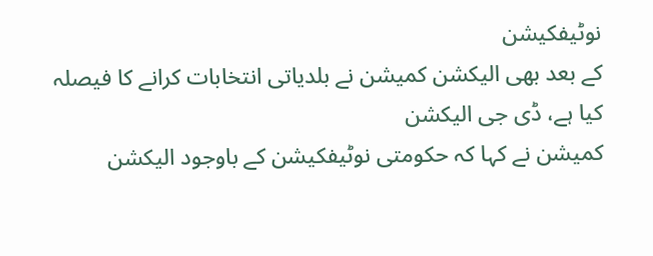نوٹیفکیشن
کے بعد بھی الیکشن کمیشن نے بلدیاتی انتخابات کرانے کا فیصلہ کیا ہے، ڈی جی الیکشن
کمیشن نے کہا کہ حکومتی نوٹیفکیشن کے باوجود الیکشن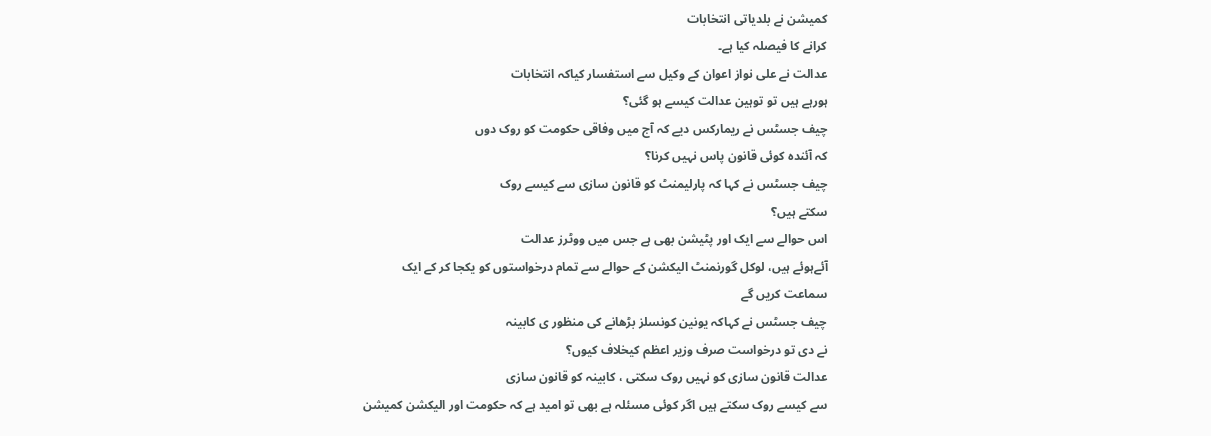کمیشن نے بلدیاتی انتخابات
کرانے کا فیصلہ کیا ہے۔
عدالت نے علی نواز اعوان کے وکیل سے استفسار کیاکہ انتخابات
ہورہے ہیں تو توہین عدالت کیسے ہو گئی؟
چیف جسٹس نے ریمارکس دیے کہ آج میں وفاقی حکومت کو روک دوں
کہ آئندہ کوئی قانون پاس نہیں کرنا؟
چیف جسٹس نے کہا کہ پارلیمنٹ کو قانون سازی سے کیسے روک
سکتے ہیں؟
اس حوالے سے ایک اور پٹیشن بھی ہے جس میں ووٹرز عدالت
آئےہوئے ہیں، لوکل گورنمنٹ الیکشن کے حوالے سے تمام درخواستوں کو یکجا کر کے ایک
سماعت کریں گے
چیف جسٹس نے کہاکہ یونین کونسلز بڑھانے کی منظور ی کابینہ
نے دی تو درخواست صرف وزیر اعظم کیخلاف کیوں؟
عدالت قانون سازی کو نہیں روک سکتی ، کابینہ کو قانون سازی
سے کیسے روک سکتے ہیں اگر کوئی مسئلہ ہے بھی تو امید ہے کہ حکومت اور الیکشن کمیشن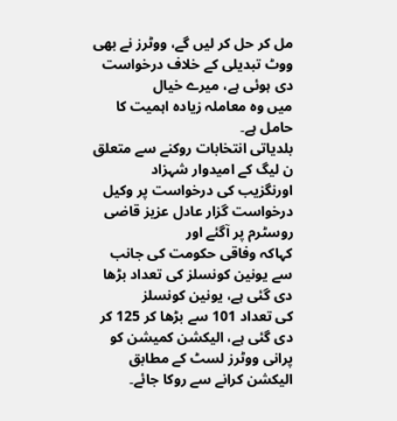مل کر حل کر لیں گے، ووٹرز نے بھی ووٹ تبدیلی کے خلاف درخواست دی ہوئی ہے، میرے خیال
میں وہ معاملہ زیادہ اہمیت کا حامل ہے۔
بلدیاتی انتخابات روکنے سے متعلق ن لیگ کے امیدوار شہزاد
اورنگزیب کی درخواست پر وکیل درخواست گزار عادل عزیز قاضی روسٹرم پر آگئے اور
کہاکہ وفاقی حکومت کی جانب سے یونین کونسلز کی تعداد بڑھا دی گئی ہے، یونین کونسلز
کی تعداد 101 سے بڑھا کر 125 کر دی گئی ہے، الیکشن کمیشن کو پرانی ووٹرز لسٹ کے مطابق
الیکشن کرانے سے روکا جائے۔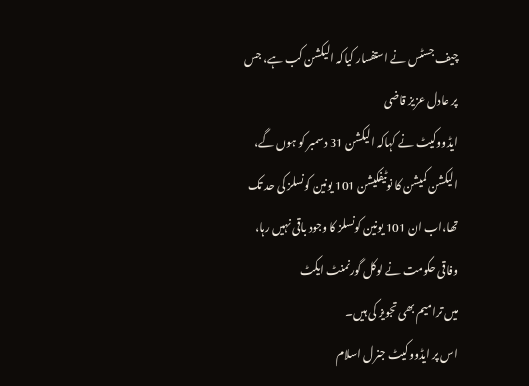چیف جسٹس نے استفسار کیاکہ الیکشن کب ہے، جس پر عادل عزیز قاضی
ایڈووکیٹ نے کہاکہ الیکشن 31 دسمبر کو ہوں گے،
الیکشن کمیشن کا نوٹیفکیشن 101 یونین کونسلز کی حد تک
تھا،اب ان 101 یونین کونسلز کا وجود باقی نہیں رہا، وفاقی حکومت نے لوکل گورنمنٹ ایکٹ
میں ترامیم بھی تجویز کی ہیں۔
اس پر ایڈووکیٹ جنرل اسلام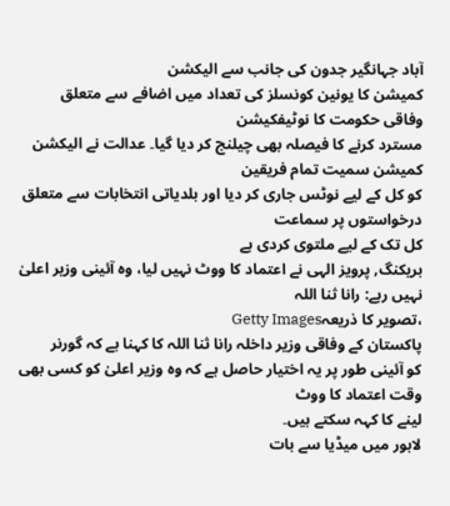آباد جہانگیر جدون کی جانب سے الیکشن
کمیشن کا یونین کونسلز کی تعداد میں اضافے سے متعلق وفاقی حکومت کا نوٹیفکیشن
مسترد کرنے کا فیصلہ بھی چیلنج کر دیا گیا۔ عدالت نے الیکشن کمیشن سمیت تمام فریقین
کو کل کے لیے نوٹس جاری کر دیا اور بلدیاتی انتخابات سے متعلق درخواستوں پر سماعت
کل تک کے لیے ملتوی کردی ہے
بریکنگ, پرویز الہی نے اعتماد کا ووٹ نہیں لیا، وہ آئینی وزیر اعلیٰ نہیں رہے: رانا ثنا اللہ
،تصویر کا ذریعہGetty Images
پاکستان کے وفاقی وزیر داخلہ رانا ثنا اللہ کا کہنا ہے کہ گورنر
کو آئینی طور پر یہ اختیار حاصل ہے کہ وہ وزیر اعلیٰ کو کسی بھی وقت اعتماد کا ووٹ
لینے کا کہہ سکتے ہیں۔
لاہور میں میڈیا سے بات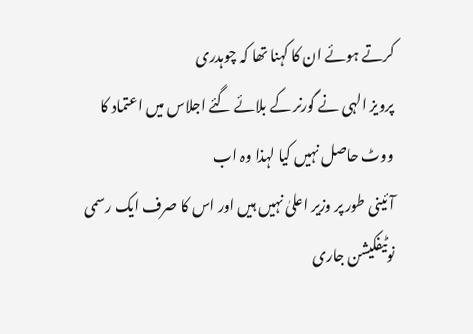کرتے ہوئے ان کا کہنا تھا کہ چوہدری
پرویز الہی نے گورنر کے بلائے گئے اجلاس میں اعتماد کا ووٹ حاصل نہیں کیا لہذا وہ اب
آئینی طور پر وزیر اعلیٰ نہیں ہیں اور اس کا صرف ایک رسمی نوٹیفکیشن جاری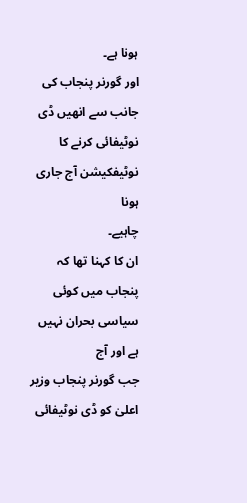ہونا ہے۔
اور گورنر پنجاب کی جانب سے انھیں ڈی نوٹیفائی کرنے کا نوٹیفکیشن آج جاری ہونا
چاہیے۔
ان کا کہنا تھا کہ پنجاب میں کوئی سیاسی بحران نہیں ہے اور آج
جب گورنر پنجاب وزیر اعلیٰ کو ڈی نوٹیفائی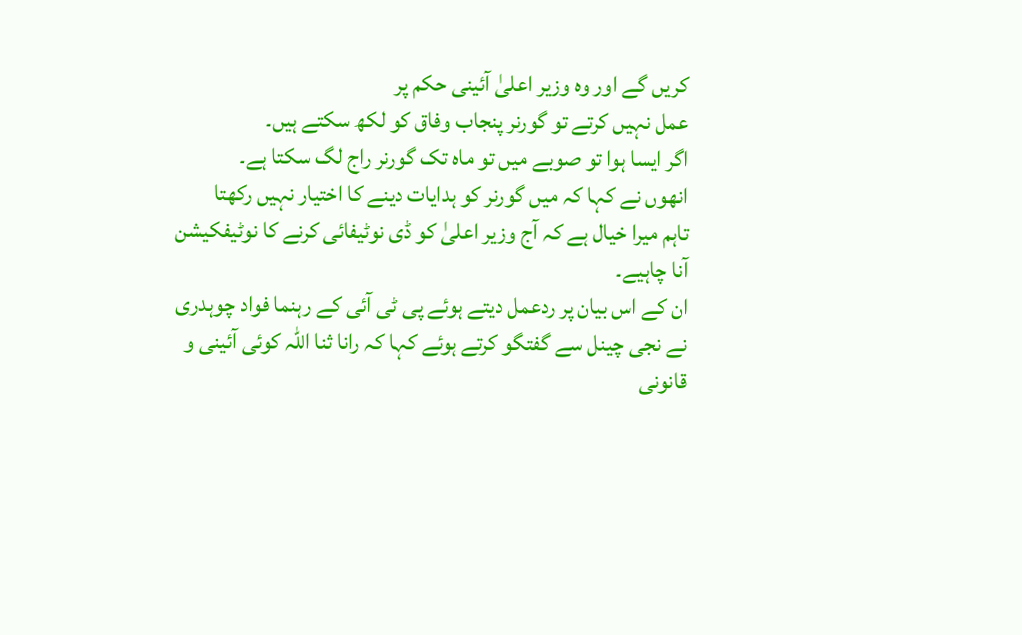کریں گے اور وہ وزیر اعلیٰ آئینی حکم پر
عمل نہیں کرتے تو گورنر پنجاب وفاق کو لکھ سکتے ہیں۔
اگر ایسا ہوا تو صوبے میں تو ماہ تک گورنر راج لگ سکتا ہے۔
انھوں نے کہا کہ میں گورنر کو ہدایات دینے کا اختیار نہیں رکھتا
تاہم میرا خیال ہے کہ آج وزیر اعلیٰ کو ڈی نوٹیفائی کرنے کا نوٹیفکیشن آنا چاہیے۔
ان کے اس بیان پر ردعمل دیتے ہوئے پی ٹی آئی کے رہنما فواد چوہدری نے نجی چینل سے گفتگو کرتے ہوئے کہا کہ رانا ثنا اللہ کوئی آئینی و
قانونی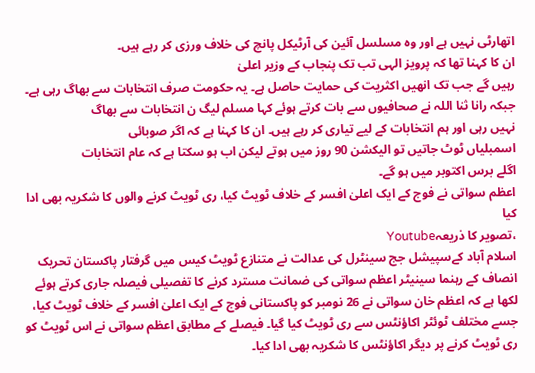اتھارٹی نہیں ہے اور وہ مسلسل آئین کی آرٹیکل پانچ کی خلاف ورزی کر رہے ہیں۔
ان کا کہنا تھا کہ پرویز الہی تب تک پنجاب کے وزیر اعلیٰ
رہیں گے جب تک انھیں اکثریت کی حمایت حاصل ہے۔ یہ حکومت صرف انتخابات سے بھاگ رہی ہے۔
جبکہ رانا ثنا اللہ نے صحافیوں سے بات کرتے ہوئے کہا مسلم لیگ ن انتخابات سے بھاگ
نہیں رہی اور ہم انتخابات کے لیے تیاری کر رہے ہیں۔ ان کا کہنا ہے کہ اگر صوبائی
اسمبلیاں ٹوٹ جاتیں تو الیکشن 90 روز میں ہوتے لیکن اب ہو سکتا ہے کہ عام انتخابات
اگلے برس اکتوبر میں ہو گے۔
اعظم سواتی نے فوج کے ایک اعلیٰ افسر کے خلاف ٹویٹ کیا، ری ٹویٹ کرنے والوں کا شکریہ بھی ادا کیا
،تصویر کا ذریعہYoutube
اسلام آباد کےسپیشل جج سینٹرل کی عدالت نے متنازع ٹویٹ کیس میں گرفتار پاکستان تحریک انصاف کے رہنما سینیٹر اعظم سواتی کی ضمانت مسترد کرنے کا تفصیلی فیصلہ جاری کرتے ہوئے لکھا ہے کہ اعظم خان سواتی نے 26 نومبر کو پاکستانی فوج کے ایک اعلیٰ افسر کے خلاف ٹویٹ کیا، جسے مختلف ٹوئٹر اکاؤنٹس سے ری ٹویٹ کیا گیا۔ فیصلے کے مطابق اعظم سواتی نے اس ٹویٹ کو ری ٹویٹ کرنے پر دیگر اکاؤنٹس کا شکریہ بھی ادا کیا۔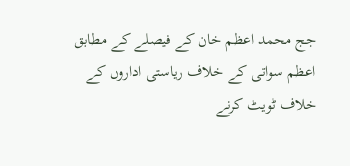جج محمد اعظم خان کے فیصلے کے مطابق اعظم سواتی کے خلاف ریاستی اداروں کے خلاف ٹویٹ کرنے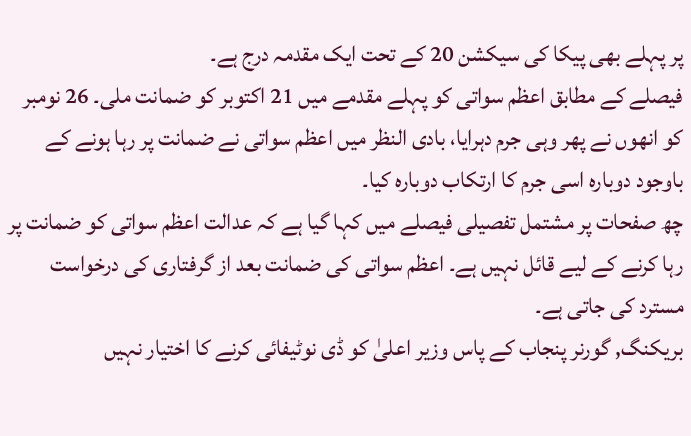پر پہلے بھی پیکا کی سیکشن 20 کے تحت ایک مقدمہ درج ہے۔
فیصلے کے مطابق اعظم سواتی کو پہلے مقدمے میں 21 اکتوبر کو ضمانت ملی۔ 26 نومبر کو انھوں نے پھر وہی جرم دہرایا، بادی النظر میں اعظم سواتی نے ضمانت پر رہا ہونے کے باوجود دوبارہ اسی جرم کا ارتکاب دوبارہ کیا۔
چھ صفحات پر مشتمل تفصیلی فیصلے میں کہا گیا ہے کہ عدالت اعظم سواتی کو ضمانت پر رہا کرنے کے لیے قائل نہیں ہے۔ اعظم سواتی کی ضمانت بعد از گرفتاری کی درخواست مسترد کی جاتی ہے۔
بریکنگ, گورنر پنجاب کے پاس وزیر اعلیٰ کو ڈی نوٹیفائی کرنے کا اختیار نہیں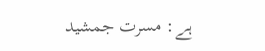ہے: مسرت جمشید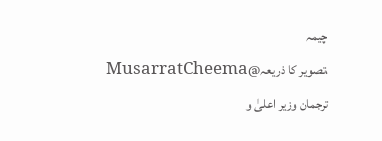چیمہ
،تصویر کا ذریعہ@MusarratCheema
ترجمان وزیر اعلیٰ و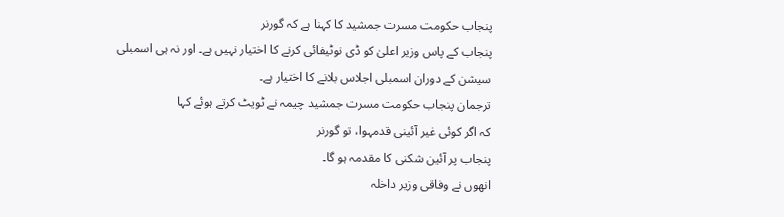پنجاب حکومت مسرت جمشید کا کہنا ہے کہ گورنر
پنجاب کے پاس وزیر اعلیٰ کو ڈی نوٹیفائی کرنے کا اختیار نہیں ہے۔ اور نہ ہی اسمبلی
سیشن کے دوران اسمبلی اجلاس بلانے کا اختیار ہے۔
ترجمان پنجاب حکومت مسرت جمشید چیمہ نے ٹویٹ کرتے ہوئے کہا
کہ اگر کوئی غیر آئینی قدمہوا، تو گورنر
پنجاب پر آئین شکنی کا مقدمہ ہو گا۔
انھوں نے وفاقی وزیر داخلہ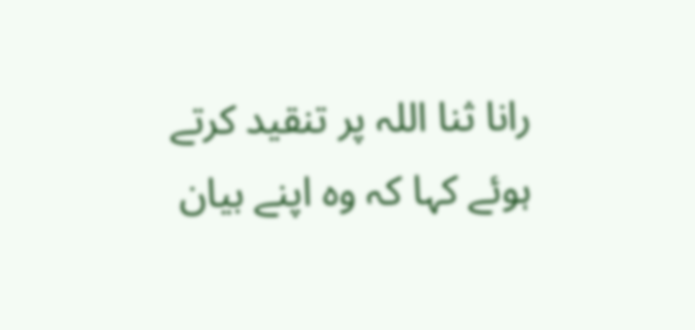رانا ثنا اللہ پر تنقید کرتے
ہوئے کہا کہ وہ اپنے بیان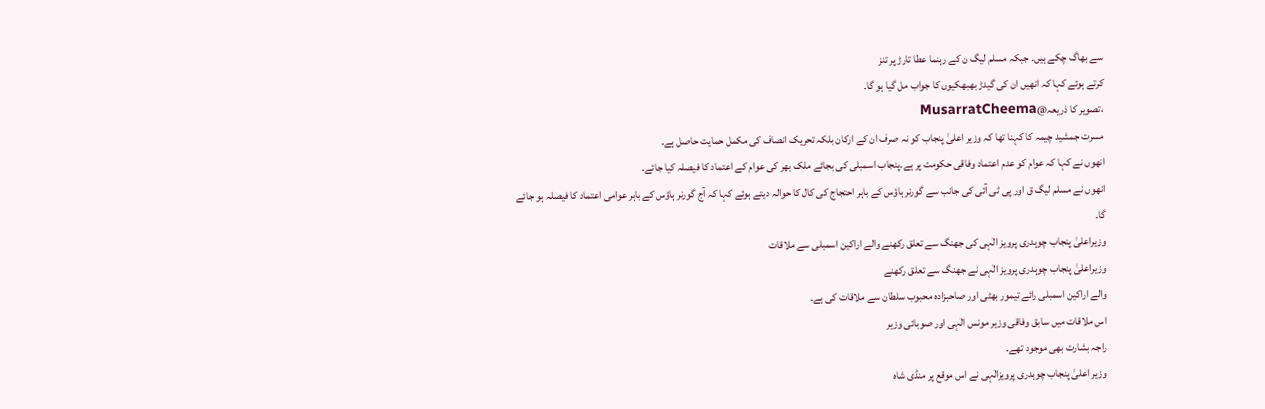سے بھاگ چکے ہیں۔ جبکہ مسلم لیگ ن کے رہنما عطا تارڑ پر تنز
کرتے ہوئے کہا کہ انھیں ان کی گیدڑ بھبھکیوں کا جواب مل گیا ہو گا۔
،تصویر کا ذریعہ@MusarratCheema
مسرت جمشید چیمہ کا کہنا تھا کہ وزیر اعلیٰ پنجاب کو نہ صرف ان کے ارکان بلکہ تحریک انصاف کی مکمل حمایت حاصل ہے۔
انھوں نے کہا کہ عوام کو عدم اعتماد وفاقی حکومت پر ہے۔پنجاب اسمبلی کی بجائے ملک بھر کی عوام کے اعتماد کا فیصلہ کیا جائے۔
انھوں نے مسلم لیگ ق اور پی ٹی آئی کی جانب سے گورنر ہاؤس کے باہر احتجاج کی کال کا حوالہ دیتے ہوئے کہا کہ آج گورنر ہاؤس کے باہر عوامی اعتماد کا فیصلہ ہو جائے گا۔
وزیراعلیٰ پنجاب چوہدری پرویز الٰہی کی جھنگ سے تعلق رکھنے والے اراکین اسمبلی سے ملاقات
وزیراعلیٰ پنجاب چوہدری پرویز الٰہی نے جھنگ سے تعلق رکھنے
والے اراکین اسمبلی رائے تیمور بھٹی اور صاحبزادہ محبوب سلطان سے ملاقات کی ہے۔
اس ملاقات میں سابق وفاقی وزیر مونس الٰہی اور صوبائی وزیر
راجہ بشارت بھی موجود تھے۔
وزیر اعلیٰ پنجاب چوہدری پرویزالٰہی نے اس موقع پر منڈی شاہ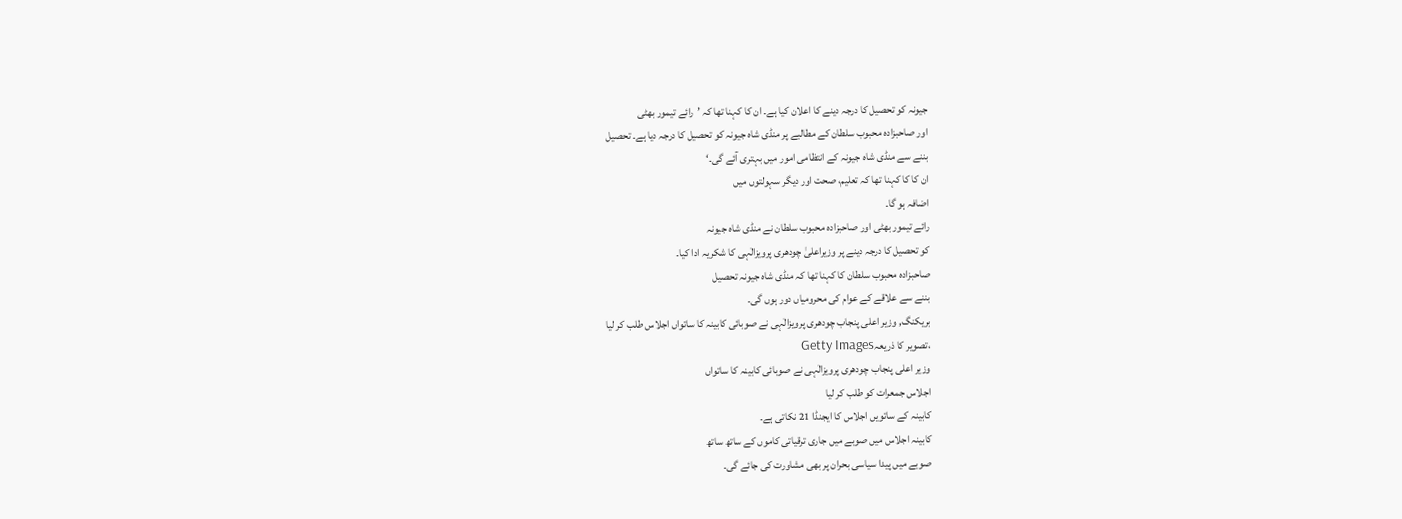جیونہ کو تحصیل کا درجہ دینے کا اعلان کیا ہے۔ ان کا کہنا تھا کہ ’رائے تیمور بھٹی
اور صاحبزادہ محبوب سلطان کے مطالبے پر منڈی شاہ جیونہ کو تحصیل کا درجہ دیا ہے۔ تحصیل
بننے سے منڈی شاہ جیونہ کے انتظامی امور میں بہتری آئے گی۔‘
ان کا کا کہنا تھا کہ تعلیم، صحت اور دیگر سہولتوں میں
اضافہ ہو گا۔
رائے تیمور بھٹی اور صاحبزادہ محبوب سلطان نے منڈی شاہ جیونہ
کو تحصیل کا درجہ دینے پر وزیراعلیٰ چودھری پرویزالٰہی کا شکریہ ادا کیا۔
صاحبزادہ محبوب سلطان کا کہنا تھا کہ منڈی شاہ جیونہ تحصیل
بننے سے علاقے کے عوام کی محرومیاں دور ہوں گی۔
بریکنگ, وزیر اعلی پنجاب چودھری پرویزالٰہی نے صوبائی کابینہ کا ساتواں اجلاس طلب کر لیا
،تصویر کا ذریعہGetty Images
وزیر اعلی پنجاب چودھری پرویزالٰہی نے صوبائی کابینہ کا ساتواں
اجلاس جمعرات کو طلب کر لیا
کابینہ کے ساتویں اجلاس کا ایجنڈا 21 نکاتی ہے۔
کابینہ اجلاس میں صوبے میں جاری ترقیاتی کاموں کے ساتھ ساتھ
صوبے میں پیدا سیاسی بحران پر بھی مشاورت کی جائے گی۔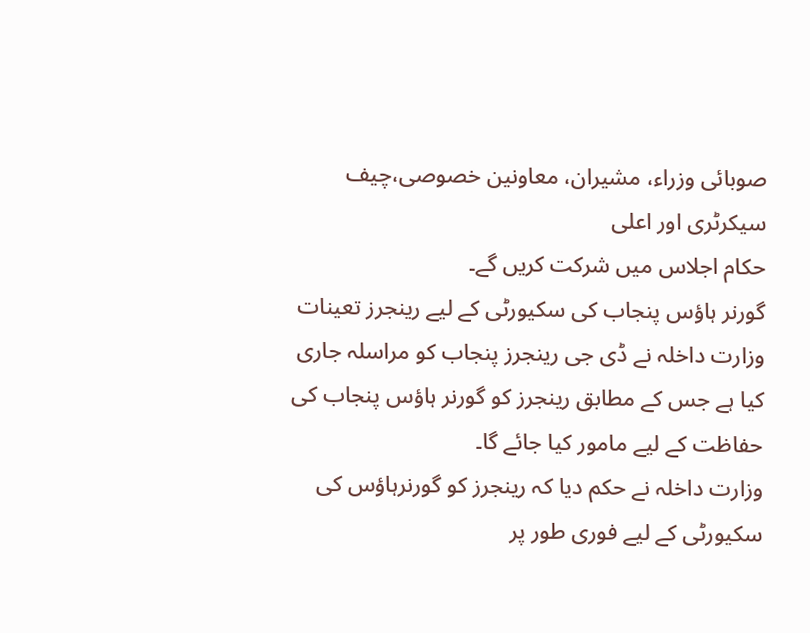صوبائی وزراء، مشیران، معاونین خصوصی،چیف سیکرٹری اور اعلی
حکام اجلاس میں شرکت کریں گے۔
گورنر ہاؤس پنجاب کی سکیورٹی کے لیے رینجرز تعینات
وزارت داخلہ نے ڈی جی رینجرز پنجاب کو مراسلہ جاری کیا ہے جس کے مطابق رینجرز کو گورنر ہاؤس پنجاب کی حفاظت کے لیے مامور کیا جائے گا۔
وزارت داخلہ نے حکم دیا کہ رینجرز کو گورنرہاؤس کی سکیورٹی کے لیے فوری طور پر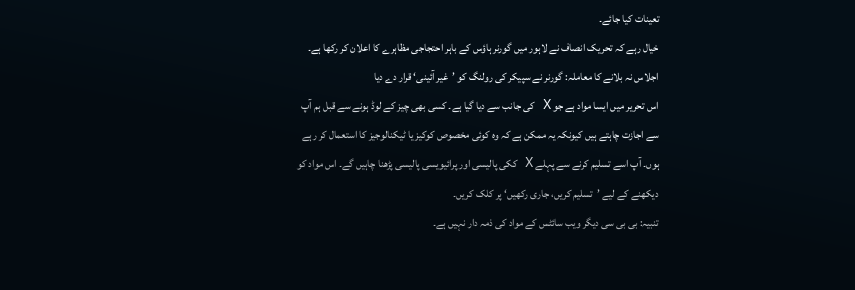تعینات کیا جائے۔
خیال رہے کہ تحریک انصاف نے لاہور میں گورنر ہاؤس کے باہر احتجاجی مظاہرے کا اعلان کر رکھا ہے۔
اجلاس نہ بلانے کا معاملہ: گورنر نے سپیکر کی رولنگ کو ’غیر آئینی‘ قرار دے دیا
اس تحریر میں ایسا مواد ہے جو X کی جانب سے دیا گیا ہے۔ کسی بھی چیز کے لوڈ ہونے سے قبل ہم آپ سے اجازت چاہتے ہیں کیونکہ یہ ممکن ہے کہ وہ کوئی مخصوص کوکیز یا ٹیکنالوجیز کا استعمال کر رہے ہوں۔ آپ اسے تسلیم کرنے سے پہلے X ککی پالیسی اور پرائیویسی پالیسی پڑھنا چاہیں گے۔ اس مواد کو دیکھنے کے لیے ’تسلیم کریں، جاری رکھیں‘ پر کلک کریں۔
تنبیہ: بی بی سی دیگر ویب سائٹس کے مواد کی ذمہ دار نہیں ہے۔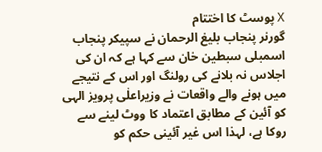X پوسٹ کا اختتام
گورنر پنجاب بلیغ الرحمان نے سپیکر پنجاب اسمبلی سبطین خان سے کہا ہے کہ ان کی اجلاس نہ بلانے کی رولنگ اور اس کے نتیجے میں ہونے والے واقعات نے وزیراعلٰی پرویز الہی کو آئین کے مطابق اعتماد کا ووٹ لینے سے روکا ہے، لہذا اس غیر آئینی حکم کو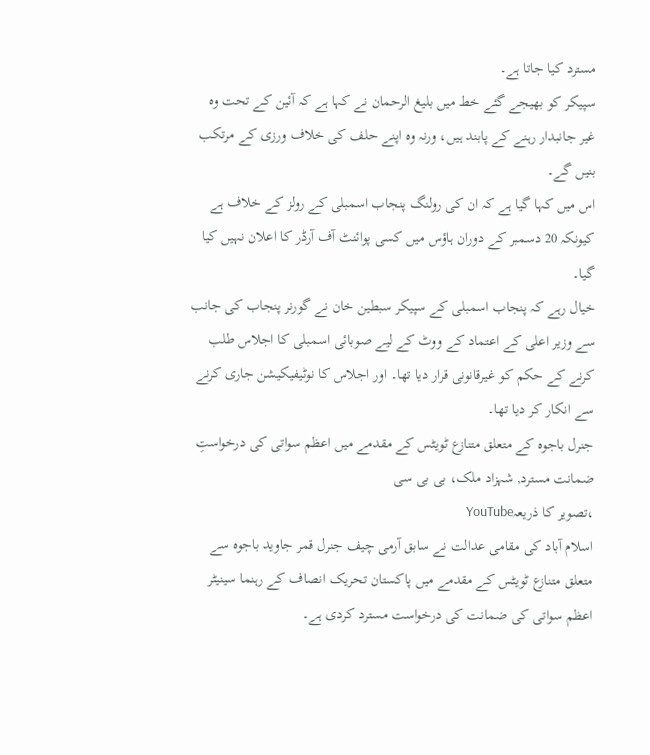مسترد کیا جاتا ہے۔
سپیکر کو بھیجے گئے خط میں بلیغ الرحمان نے کہا ہے کہ آئین کے تحت وہ غیر جانبدار رہنے کے پابند ہیں، ورنہ وہ اپنے حلف کی خلاف ورزی کے مرتکب بنیں گے۔
اس میں کہا گیا ہے کہ ان کی رولنگ پنجاب اسمبلی کے رولز کے خلاف ہے کیونکہ 20 دسمبر کے دوران ہاؤس میں کسی پوائنٹ آف آرڈر کا اعلان نہیں کیا گیا۔
خیال رہے کہ پنجاب اسمبلی کے سپیکر سبطین خان نے گورنر پنجاب کی جانب سے وزیر اعلی کے اعتماد کے ووٹ کے لیے صوبائی اسمبلی کا اجلاس طلب کرنے کے حکم کو غیرقانونی قرار دیا تھا۔ اور اجلاس کا نوٹیفیکیشن جاری کرنے سے انکار کر دیا تھا۔
جنرل باجوہ کے متعلق متنازع ٹویٹس کے مقدمے میں اعظم سواتی کی درخواستِ ضمانت مسترد, شہزاد ملک، بی بی سی
،تصویر کا ذریعہYouTube
اسلام آباد کی مقامی عدالت نے سابق آرمی چیف جنرل قمر جاوید باجوہ سے متعلق متنازع ٹویٹس کے مقدمے میں پاکستان تحریک انصاف کے رہنما سینیٹر اعظم سواتی کی ضمانت کی درخواست مسترد کردی ہے۔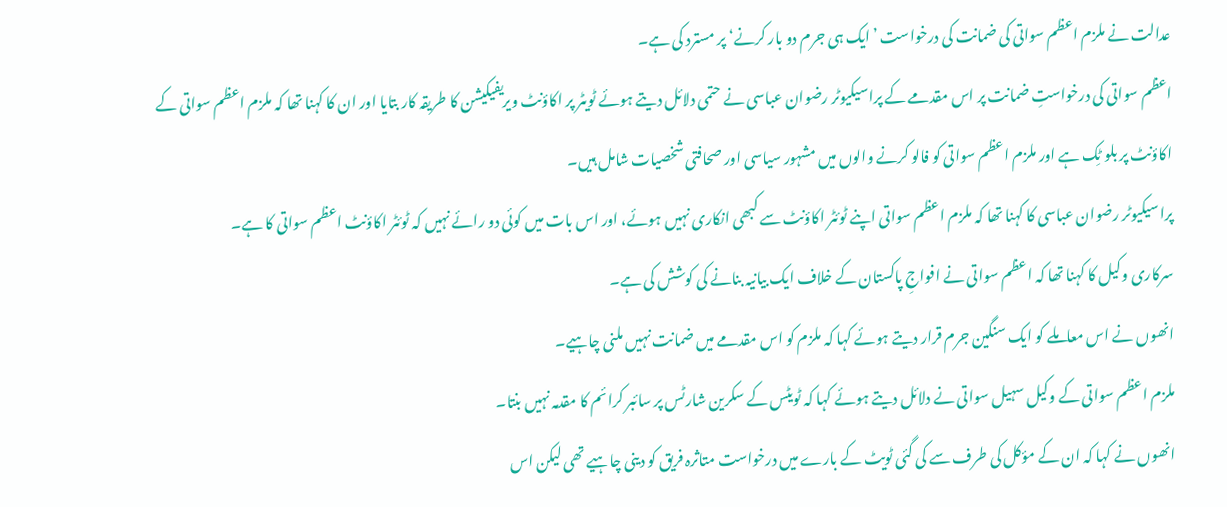عدالت نے ملزم اعظم سواتی کی ضمانت کی درخواست ’ایک ہی جرم دو بار کرنے‘ پر مسترد کی ہے۔
اعظم سواتی کی درخواستِ ضمانت پر اس مقدمے کے پراسیکیوٹر رضوان عباسی نے حتمی دلائل دیتے ہوئے ٹویٹر پر اکاؤنٹ ویریفیکیشن کا طریقہ کار بتایا اور ان کا کہنا تھا کہ ملزم اعظم سواتی کے اکاؤنٹ پر بلو ٹِک ہے اور ملزم اعظم سواتی کو فالو کرنے والوں میں مشہور سیاسی اور صحافتی شخصیات شامل ہیں۔
پراسیکیوٹر رضوان عباسی کا کہنا تھا کہ ملزم اعظم سواتی اپنے ٹوئٹر اکاؤنٹ سے کبھی انکاری نہیں ہوئے، اور اس بات میں کوئی دو رائے نہیں کہ ٹوئٹر اکاؤنٹ اعظم سواتی کا ہے۔
سرکاری وکیل کا کہنا تھا کہ اعظم سواتی نے افواجِ پاکستان کے خلاف ایک بیانیہ بنانے کی کوشش کی ہے۔
انھوں نے اس معاملے کو ایک سنگین جرم قرار دیتے ہوئے کہا کہ ملزم کو اس مقدمے میں ضمانت نہیں ملنی چاہیے۔
ملزم اعظم سواتی کے وکیل سہیل سواتی نے دلائل دیتے ہوئے کہا کہ ٹویٹس کے سکرین شارٹس پر سائبر کرائم کا مقدمہ نہیں بنتا۔
انھوں نے کہا کہ ان کے مؤکل کی طرف سے کی گئی ٹویٹ کے بارے میں درخواست متاثرہ فریق کو دینی چاہیے تھی لیکن اس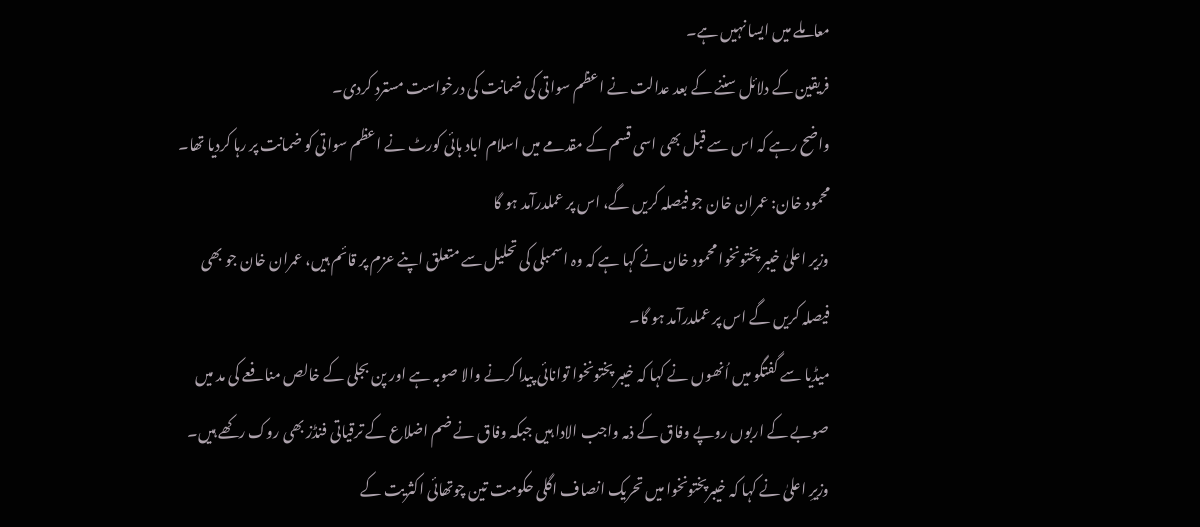معاملے میں ایسا نہیں ہے۔
فریقین کے دلائل سننے کے بعد عدالت نے اعظم سواتی کی ضمانت کی درخواست مسترد کردی۔
واضح رہے کہ اس سے قبل بھی اسی قسم کے مقدمے میں اسلام اباد ہائی کورٹ نے اعظم سواتی کو ضمانت پر رہا کردیا تھا۔
محمود خان: عمران خان جو فیصلہ کریں گے، اس پر عملدرآمد ہو گا
وزیر اعلیٰ خیبر پختونخوا محمود خان نے کہا ہے کہ وہ اسمبلی کی تحلیل سے متعلق اپنے عزم پر قائم ہیں، عمران خان جو بھی فیصلہ کریں گے اس پر عملدرآمد ہو گا۔
میڈیا سے گفتگو میں اُنھوں نے کہا کہ خیبر پختونخوا توانائی پیدا کرنے والا صوبہ ہے اور پن بجلی کے خالص منافعے کی مد میں صوبے کے اربوں روپے وفاق کے ذمہ واجب الادا ہیں جبکہ وفاق نے ضم اضلاع کے ترقیاتی فنڈز بھی روک رکھے ہیں۔
وزیرِ اعلیٰ نے کہا کہ خیبرپختونخوا میں تحریک انصاف اگلی حکومت تین چوتھائی اکثریت کے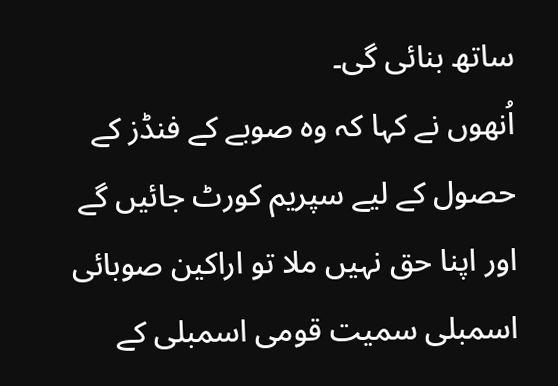ساتھ بنائی گی۔
اُنھوں نے کہا کہ وہ صوبے کے فنڈز کے حصول کے لیے سپریم کورٹ جائیں گے اور اپنا حق نہیں ملا تو اراکین صوبائی اسمبلی سمیت قومی اسمبلی کے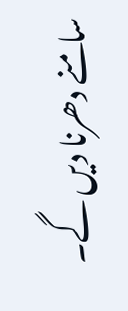سامنے دھرنا دیں گے۔